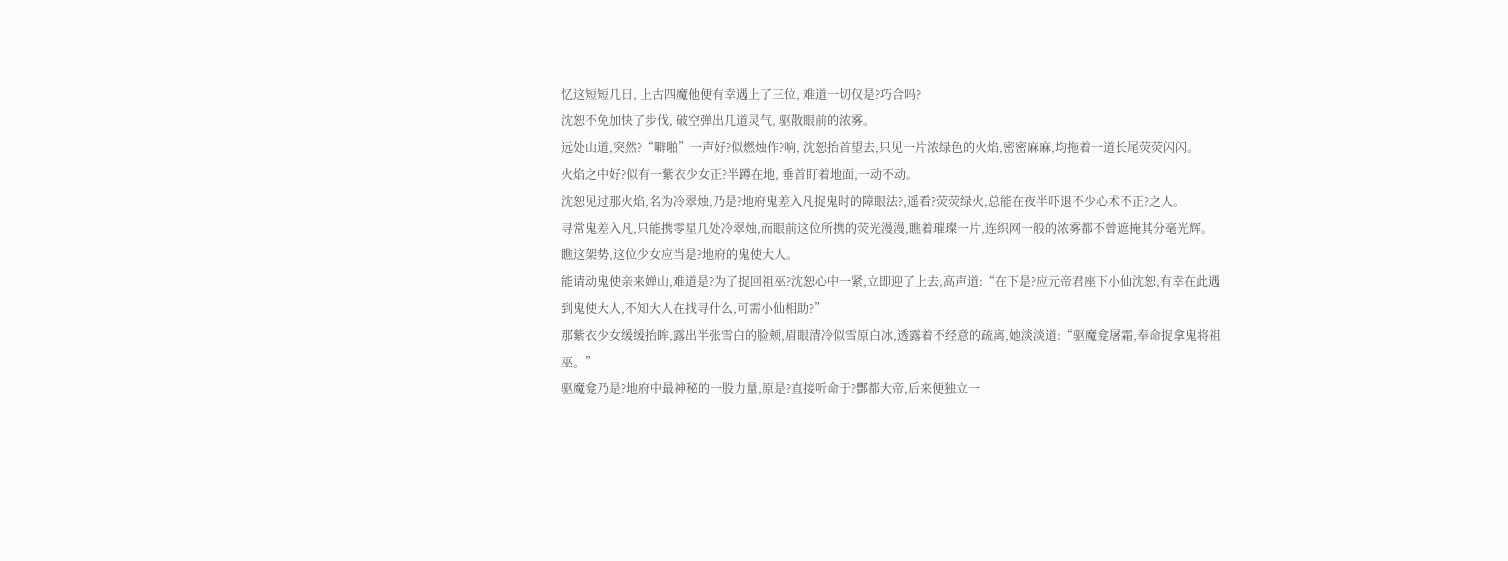忆这短短几日, 上古四魔他便有幸遇上了三位, 难道一切仅是?巧合吗?
沈恕不免加快了步伐, 破空弹出几道灵气, 驱散眼前的浓雾。
远处山道,突然?“噼啪”一声好?似燃烛作?响, 沈恕抬首望去,只见一片浓绿色的火焰,密密麻麻,均拖着一道长尾荧荧闪闪。
火焰之中好?似有一紫衣少女正?半蹲在地, 垂首盯着地面,一动不动。
沈恕见过那火焰,名为冷翠烛,乃是?地府鬼差入凡捉鬼时的障眼法?,遥看?荧荧绿火,总能在夜半吓退不少心术不正?之人。
寻常鬼差入凡,只能携零星几处冷翠烛,而眼前这位所携的荧光漫漫,瞧着璀璨一片,连织网一般的浓雾都不曾遮掩其分毫光辉。
瞧这架势,这位少女应当是?地府的鬼使大人。
能请动鬼使亲来婵山,难道是?为了捉回祖巫?沈恕心中一紧,立即迎了上去,高声道:“在下是?应元帝君座下小仙沈恕,有幸在此遇到鬼使大人,不知大人在找寻什么,可需小仙相助?”
那紫衣少女缓缓抬眸,露出半张雪白的脸颊,眉眼清冷似雪原白冰,透露着不经意的疏离,她淡淡道:“驱魔龛屠霜,奉命捉拿鬼将祖巫。”
驱魔龛乃是?地府中最神秘的一股力量,原是?直接听命于?酆都大帝,后来便独立一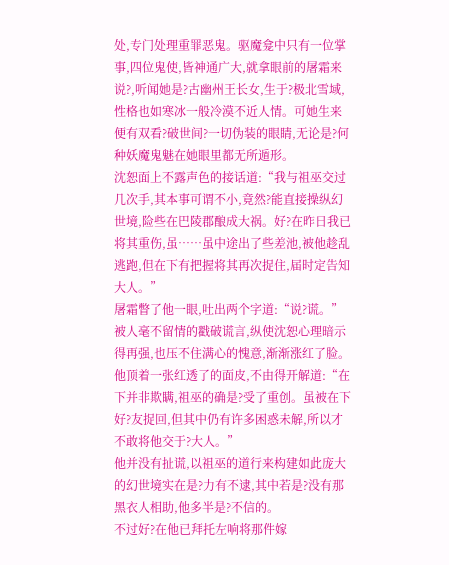处,专门处理重罪恶鬼。驱魔龛中只有一位掌事,四位鬼使,皆神通广大,就拿眼前的屠霜来说?,听闻她是?古幽州王长女,生于?极北雪域,性格也如寒冰一般冷漠不近人情。可她生来便有双看?破世间?一切伪装的眼睛,无论是?何种妖魔鬼魅在她眼里都无所遁形。
沈恕面上不露声色的接话道:“我与祖巫交过几次手,其本事可谓不小,竟然?能直接操纵幻世境,险些在巴陵郡酿成大祸。好?在昨日我已将其重伤,虽……虽中途出了些差池,被他趁乱逃跑,但在下有把握将其再次捉住,届时定告知大人。”
屠霜瞥了他一眼,吐出两个字道:“说?谎。”
被人毫不留情的戳破谎言,纵使沈恕心理暗示得再强,也压不住满心的愧意,渐渐涨红了脸。他顶着一张红透了的面皮,不由得开解道:“在下并非欺瞒,祖巫的确是?受了重创。虽被在下好?友捉回,但其中仍有许多困惑未解,所以才不敢将他交于?大人。”
他并没有扯谎,以祖巫的道行来构建如此庞大的幻世境实在是?力有不逮,其中若是?没有那黑衣人相助,他多半是?不信的。
不过好?在他已拜托左响将那件嫁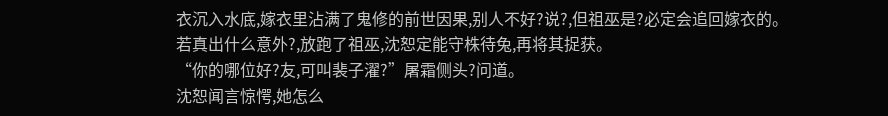衣沉入水底,嫁衣里沾满了鬼修的前世因果,别人不好?说?,但祖巫是?必定会追回嫁衣的。
若真出什么意外?,放跑了祖巫,沈恕定能守株待兔,再将其捉获。
“你的哪位好?友,可叫裴子濯?”屠霜侧头?问道。
沈恕闻言惊愕,她怎么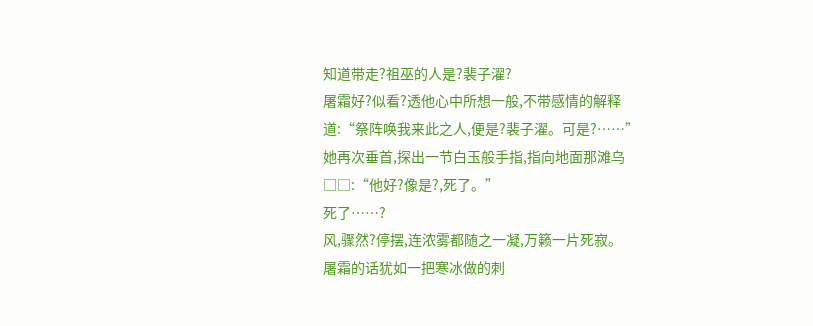知道带走?祖巫的人是?裴子濯?
屠霜好?似看?透他心中所想一般,不带感情的解释道:“祭阵唤我来此之人,便是?裴子濯。可是?……”
她再次垂首,探出一节白玉般手指,指向地面那滩乌□□:“他好?像是?,死了。”
死了……?
风,骤然?停摆,连浓雾都随之一凝,万籁一片死寂。
屠霜的话犹如一把寒冰做的刺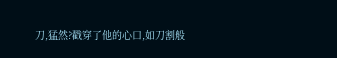刀,猛然?戳穿了他的心口,如刀割般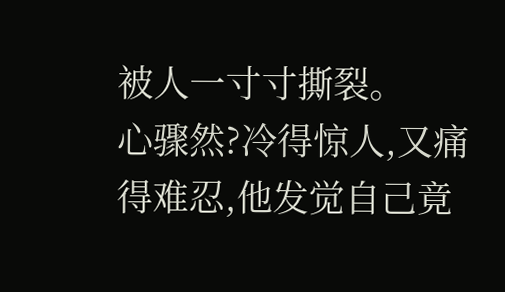被人一寸寸撕裂。
心骤然?冷得惊人,又痛得难忍,他发觉自己竟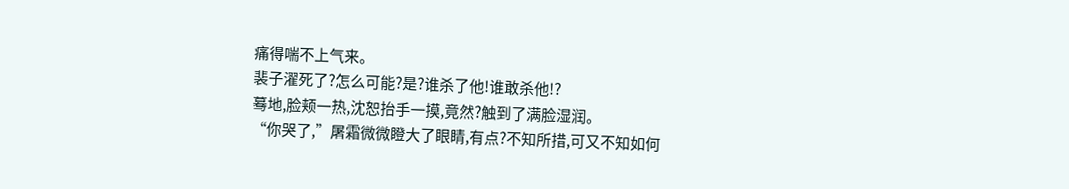痛得喘不上气来。
裴子濯死了?怎么可能?是?谁杀了他!谁敢杀他!?
蓦地,脸颊一热,沈恕抬手一摸,竟然?触到了满脸湿润。
“你哭了,”屠霜微微瞪大了眼睛,有点?不知所措,可又不知如何